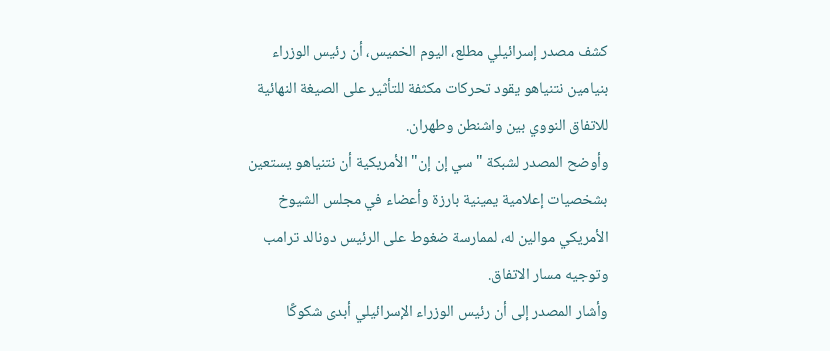كشف مصدر إسرائيلي مطلع، اليوم الخميس، أن رئيس الوزراء بنيامين نتنياهو يقود تحركات مكثفة للتأثير على الصيغة النهائية للاتفاق النووي بين واشنطن وطهران.
وأوضح المصدر لشبكة "سي إن إن" الأمريكية أن نتنياهو يستعين بشخصيات إعلامية يمينية بارزة وأعضاء في مجلس الشيوخ الأمريكي موالين له، لممارسة ضغوط على الرئيس دونالد ترامب وتوجيه مسار الاتفاق.
وأشار المصدر إلى أن رئيس الوزراء الإسرائيلي أبدى شكوكًا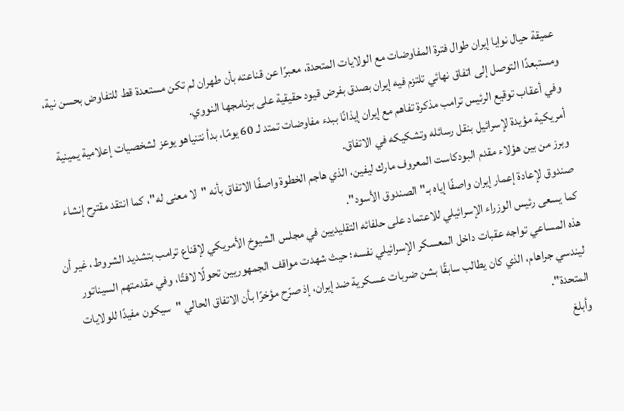عميقة حيال نوايا إيران طوال فترة المفاوضات مع الولايات المتحدة، معبرًا عن قناعته بأن طهران لم تكن مستعدة قط للتفاوض بحسن نية، ومستبعدًا التوصل إلى اتفاق نهائي تلتزم فيه إيران بصدق بفرض قيود حقيقية على برنامجها النووي.
وفي أعقاب توقيع الرئيس ترامب مذكرة تفاهم مع إيران إيذانًا ببدء مفاوضات تمتد لـ 60 يومًا، بدأ نتنياهو يوعز لشخصيات إعلامية يمينية أمريكية مؤيدة لإسرائيل بنقل رسائله وتشكيكه في الاتفاق.
وبرز من بين هؤلاء مقدم البودكاست المعروف مارك ليفين، الذي هاجم الخطوة واصفًا الاتفاق بأنه "لا معنى له"، كما انتقد مقترح إنشاء صندوق لإعادة إعمار إيران واصفًا إياه بـ"الصندوق الأسود".
كما يسعى رئيس الوزراء الإسرائيلي للاعتماد على حلفائه التقليديين في مجلس الشيوخ الأمريكي لإقناع ترامب بتشديد الشروط، غير أن هذه المساعي تواجه عقبات داخل المعسكر الإسرائيلي نفسه؛ حيث شهدت مواقف الجمهوريين تحولًا لافتًا، وفي مقدمتهم السيناتور ليندسي جراهام، الذي كان يطالب سابقًا بشن ضربات عسكرية ضد إيران، إذ صرّح مؤخرًا بأن الاتفاق الحالي "سيكون مفيدًا للولايات المتحدة".
وأبلغ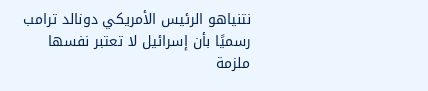نتنياهو الرئيس الأمريكي دونالد ترامب رسميًا بأن إسرائيل لا تعتبر نفسها ملزمة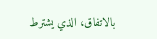بالاتفاق، الذي يشترط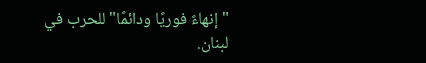"إنهاءً فوريًا ودائمًا" للحرب في لبنان.